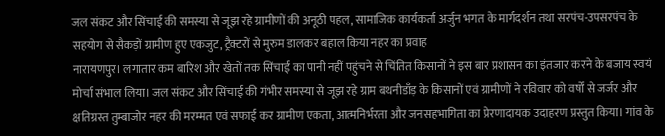जल संकट और सिंचाई की समस्या से जूझ रहे ग्रामीणों की अनूठी पहल, सामाजिक कार्यकर्ता अर्जुन भगत के मार्गदर्शन तथा सरपंच-उपसरपंच के सहयोग से सैकड़ों ग्रामीण हुए एकजुट, ट्रैक्टरों से मुरुम डालकर बहाल किया नहर का प्रवाह
नारायणपुर। लगातार कम बारिश और खेतों तक सिंचाई का पानी नहीं पहुंचने से चिंतित किसानों ने इस बार प्रशासन का इंतजार करने के बजाय स्वयं मोर्चा संभाल लिया। जल संकट और सिंचाई की गंभीर समस्या से जूझ रहे ग्राम बथनीडाँड़ के किसानों एवं ग्रामीणों ने रविवार को वर्षों से जर्जर और क्षतिग्रस्त तुम्बाजोर नहर की मरम्मत एवं सफाई कर ग्रामीण एकता, आत्मनिर्भरता और जनसहभागिता का प्रेरणादायक उदाहरण प्रस्तुत किया। गांव के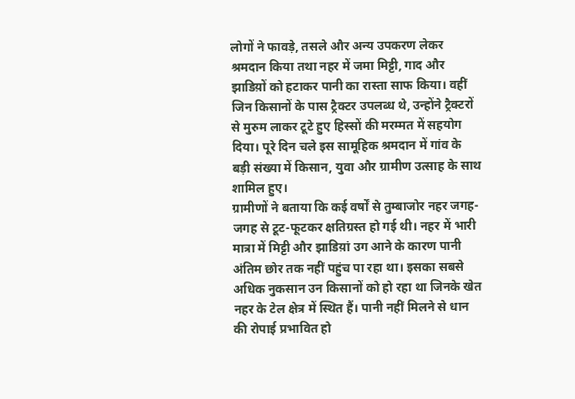लोगों ने फावड़े, तसले और अन्य उपकरण लेकर श्रमदान किया तथा नहर में जमा मिट्टी, गाद और झाडिय़ों को हटाकर पानी का रास्ता साफ किया। वहीं जिन किसानों के पास ट्रैक्टर उपलब्ध थे, उन्होंने ट्रैक्टरों से मुरुम लाकर टूटे हुए हिस्सों की मरम्मत में सहयोग दिया। पूरे दिन चले इस सामूहिक श्रमदान में गांव के बड़ी संख्या में किसान, युवा और ग्रामीण उत्साह के साथ शामिल हुए।
ग्रामीणों ने बताया कि कई वर्षों से तुम्बाजोर नहर जगह-जगह से टूट-फूटकर क्षतिग्रस्त हो गई थी। नहर में भारी मात्रा में मिट्टी और झाडिय़ां उग आने के कारण पानी अंतिम छोर तक नहीं पहुंच पा रहा था। इसका सबसे अधिक नुकसान उन किसानों को हो रहा था जिनके खेत नहर के टेल क्षेत्र में स्थित हैं। पानी नहीं मिलने से धान की रोपाई प्रभावित हो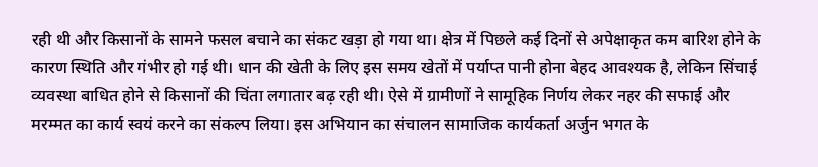रही थी और किसानों के सामने फसल बचाने का संकट खड़ा हो गया था। क्षेत्र में पिछले कई दिनों से अपेक्षाकृत कम बारिश होने के कारण स्थिति और गंभीर हो गई थी। धान की खेती के लिए इस समय खेतों में पर्याप्त पानी होना बेहद आवश्यक है, लेकिन सिंचाई व्यवस्था बाधित होने से किसानों की चिंता लगातार बढ़ रही थी। ऐसे में ग्रामीणों ने सामूहिक निर्णय लेकर नहर की सफाई और मरम्मत का कार्य स्वयं करने का संकल्प लिया। इस अभियान का संचालन सामाजिक कार्यकर्ता अर्जुन भगत के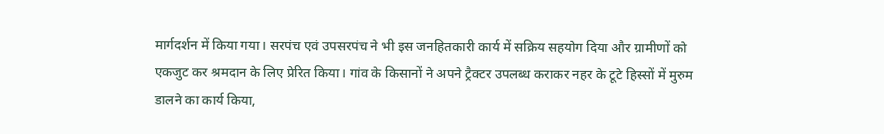मार्गदर्शन में किया गया। सरपंच एवं उपसरपंच ने भी इस जनहितकारी कार्य में सक्रिय सहयोग दिया और ग्रामीणों को एकजुट कर श्रमदान के लिए प्रेरित किया। गांव के किसानों ने अपने ट्रैक्टर उपलब्ध कराकर नहर के टूटे हिस्सों में मुरुम डालने का कार्य किया,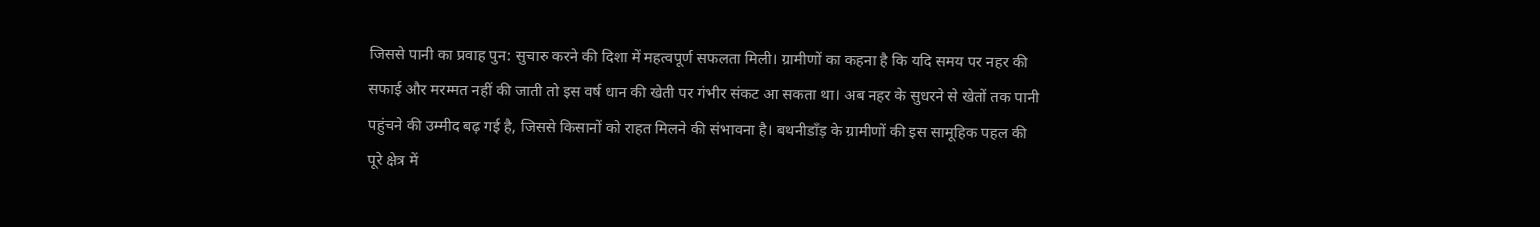जिससे पानी का प्रवाह पुन: सुचारु करने की दिशा में महत्वपूर्ण सफलता मिली। ग्रामीणों का कहना है कि यदि समय पर नहर की सफाई और मरम्मत नहीं की जाती तो इस वर्ष धान की खेती पर गंभीर संकट आ सकता था। अब नहर के सुधरने से खेतों तक पानी पहुंचने की उम्मीद बढ़ गई है, जिससे किसानों को राहत मिलने की संभावना है। बथनीडाँड़ के ग्रामीणों की इस सामूहिक पहल की पूरे क्षेत्र में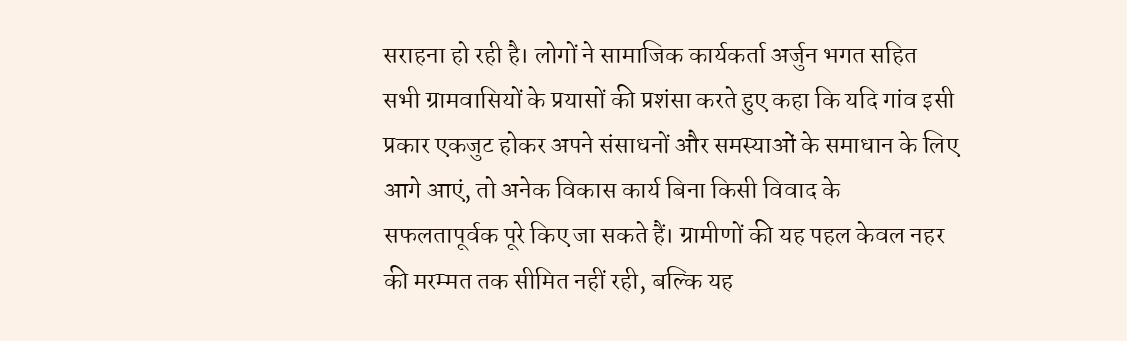सराहना हो रही है। लोगों ने सामाजिक कार्यकर्ता अर्जुन भगत सहित सभी ग्रामवासियों के प्रयासों की प्रशंसा करते हुए कहा कि यदि गांव इसी प्रकार एकजुट होकर अपने संसाधनों और समस्याओं के समाधान के लिए आगे आएं, तो अनेक विकास कार्य बिना किसी विवाद के सफलतापूर्वक पूरे किए जा सकते हैं। ग्रामीणों की यह पहल केवल नहर की मरम्मत तक सीमित नहीं रही, बल्कि यह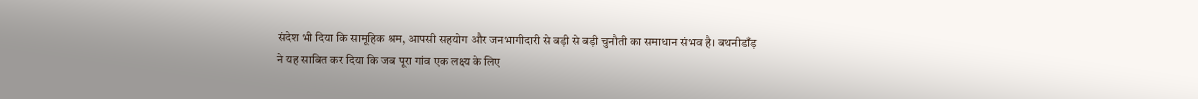संदेश भी दिया कि सामूहिक श्रम, आपसी सहयोग और जनभागीदारी से बड़ी से बड़ी चुनौती का समाधान संभव है। बथनीडाँड़ ने यह साबित कर दिया कि जब पूरा गांव एक लक्ष्य के लिए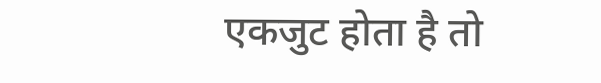एकजुट होता है तो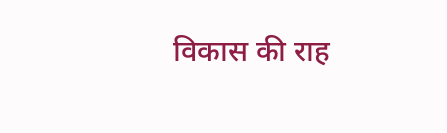विकास की राह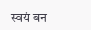स्वयं बन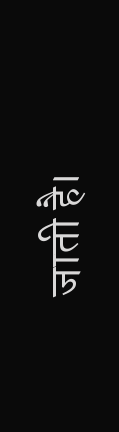जाती है।